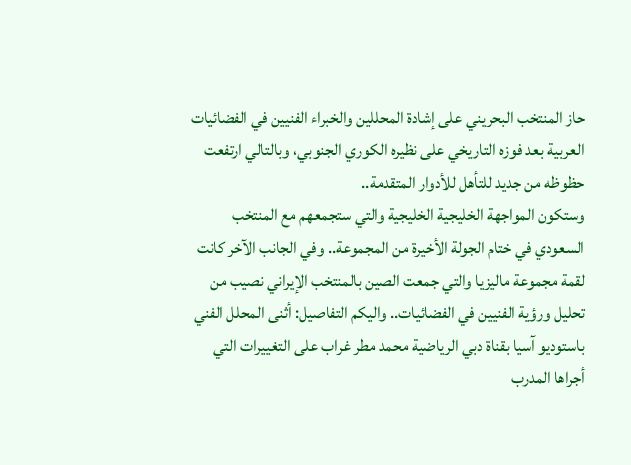حاز المنتخب البحريني على إشادة المحللين والخبراء الفنيين في الفضائيات العربية بعد فوزه التاريخي على نظيره الكوري الجنوبي، وبالتالي ارتفعت حظوظه من جديد للتأهل للأدوار المتقدمة..
وستكون المواجهة الخليجية الخليجية والتي ستجمعهم مع المنتخب السعودي في ختام الجولة الأخيرة من المجموعة.. وفي الجانب الآخر كانت لقمة مجموعة ماليزيا والتي جمعت الصين بالمنتخب الإيراني نصيب من تحليل ورؤية الفنيين في الفضائيات.. واليكم التفاصيل: أثنى المحلل الفني باستوديو آسيا بقناة دبي الرياضية محمد مطر غراب على التغييرات التي أجراها المدرب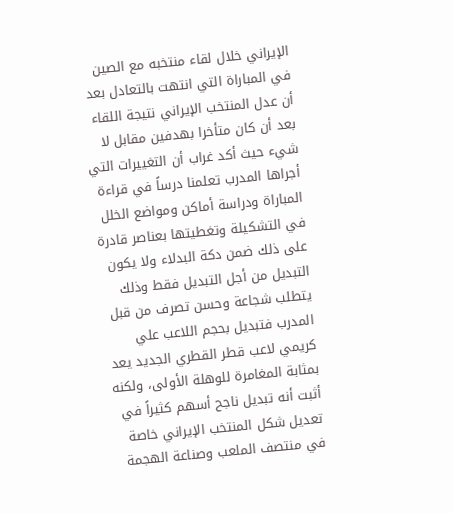الإيراني خلال لقاء منتخبه مع الصين في المباراة التي انتهت بالتعادل بعد أن عدل المنتخب الإيراني نتيجة اللقاء بعد أن كان متأخرا بهدفين مقابل لا شيء حيث أكد غراب أن التغييرات التي أجراها المدرب تعلمنا درساً في قراءة المباراة ودراسة أماكن ومواضع الخلل في التشكيلة وتغطيتها بعناصر قادرة على ذلك ضمن دكة البدلاء ولا يكون التبديل من أجل التبديل فقط وذلك يتطلب شجاعة وحسن تصرف من قبل المدرب فتبديل بحجم اللاعب علي كريمي لاعب قطر القطري الجديد يعد بمثابة المغامرة للوهلة الأولى، ولكنه أثبت أنه تبديل ناجح أسهم كثيراً في تعديل شكل المنتخب الإيراني خاصة في منتصف الملعب وصناعة الهجمة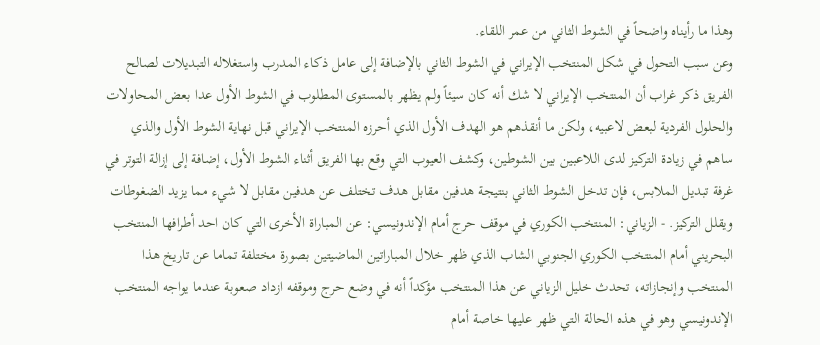وهذا ما رأيناه واضحاً في الشوط الثاني من عمر اللقاء.
وعن سبب التحول في شكل المنتخب الإيراني في الشوط الثاني بالإضافة إلى عامل ذكاء المدرب واستغلاله التبديلات لصالح الفريق ذكر غراب أن المنتخب الإيراني لا شك أنه كان سيئاً ولم يظهر بالمستوى المطلوب في الشوط الأول عدا بعض المحاولات والحلول الفردية لبعض لاعبيه، ولكن ما أنقذهم هو الهدف الأول الذي أحرزه المنتخب الإيراني قبل نهاية الشوط الأول والذي ساهم في زيادة التركيز لدى اللاعبين بين الشوطين، وكشف العيوب التي وقع بها الفريق أثناء الشوط الأول، إضافة إلى إزالة التوتر في غرفة تبديل الملابس، فإن تدخل الشوط الثاني بنتيجة هدفين مقابل هدف تختلف عن هدفين مقابل لا شيء مما يزيد الضغوطات ويقلل التركيز. - الزياني: المنتخب الكوري في موقف حرج أمام الإندونيسي: عن المباراة الأخرى التي كان احد أطرافها المنتخب البحريني أمام المنتخب الكوري الجنوبي الشاب الذي ظهر خلال المباراتين الماضيتين بصورة مختلفة تماما عن تاريخ هذا المنتخب وإنجازاته، تحدث خليل الزياني عن هذا المنتخب مؤكداً أنه في وضع حرج وموقفه ازداد صعوبة عندما يواجه المنتخب الإندونيسي وهو في هذه الحالة التي ظهر عليها خاصة أمام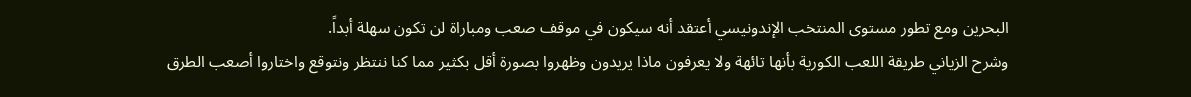البحرين ومع تطور مستوى المنتخب الإندونيسي أعتقد أنه سيكون في موقف صعب ومباراة لن تكون سهلة أبداً.
وشرح الزياني طريقة اللعب الكورية بأنها تائهة ولا يعرفون ماذا يريدون وظهروا بصورة أقل بكثير مما كنا ننتظر ونتوقع واختاروا أصعب الطرق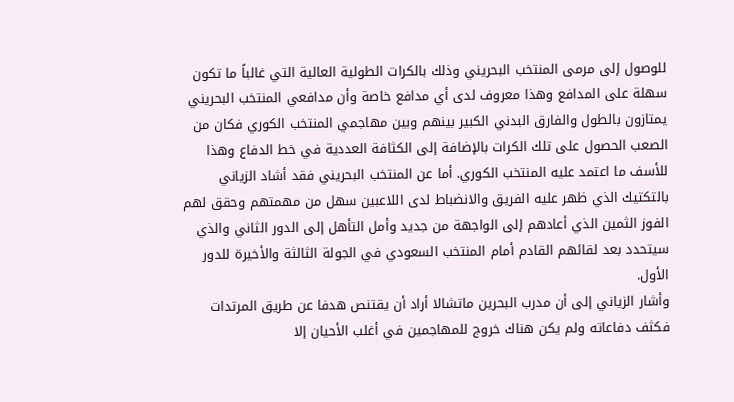للوصول إلى مرمى المنتخب البحريني وذلك بالكرات الطولية العالية التي غالباً ما تكون سهلة على المدافع وهذا معروف لدى أي مدافع خاصة وأن مدافعي المنتخب البحريني يمتازون بالطول والفارق البدني الكبير بينهم وبين مهاجمي المنتخب الكوري فكان من الصعب الحصول على تلك الكرات بالإضافة إلى الكثافة العددية في خط الدفاع وهذا للأسف ما اعتمد عليه المنتخب الكوري. أما عن المنتخب البحريني فقد أشاد الزياني بالتكتيك الذي ظهر عليه الفريق والانضباط لدى اللاعبين سهل من مهمتهم وحقق لهم الفوز الثمين الذي أعادهم إلى الواجهة من جديد وأمل التأهل إلى الدور الثاني والذي سيتحدد بعد لقائهم القادم أمام المنتخب السعودي في الجولة الثالثة والأخيرة للدور الأول.
وأشار الزياني إلى أن مدرب البحرين ماتشالا أراد أن يقتنص هدفا عن طريق المرتدات فكثف دفاعاته ولم يكن هناك خروج للمهاجمين في أغلب الأحيان إلا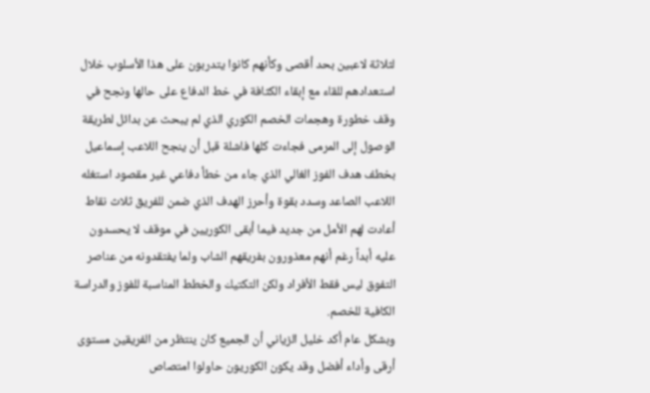لثلاثة لاعبين بحد أقصى وكأنهم كانوا يتدربون على هذا الأسلوب خلال استعدادهم للقاء مع إبقاء الكثافة في خط الدفاع على حالها ونجح في وقف خطورة وهجمات الخصم الكوري الذي لم يبحث عن بدائل لطريقة الوصول إلى المرمى فجاءت كلها فاشلة قبل أن ينجح اللاعب إسماعيل بخطف هدف الفوز الغالي الذي جاء من خطأ دفاعي غير مقصود استغله اللاعب الصاعد وسدد بقوة وأحرز الهدف الذي ضمن للفريق ثلاث نقاط أعادت لهم الأمل من جديد فيما أبقى الكوريين في موقف لا يحسدون عليه أبداً رغم أنهم معذورون بفريقهم الشاب ولما يفتقدونه من عناصر التفوق ليس فقط الأفراد ولكن التكتيك والخطط المناسبة للفوز والدراسة الكافية للخصم.
وبشكل عام أكد خليل الزياني أن الجميع كان ينتظر من الفريقين مستوى أرقى وأداء أفضل وقد يكون الكوريون حاولوا امتصاص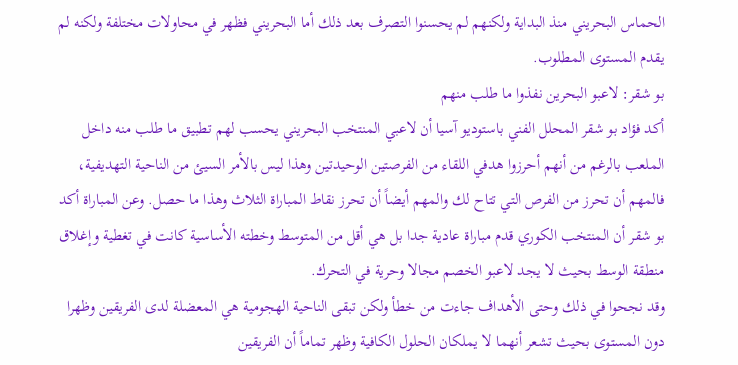الحماس البحريني منذ البداية ولكنهم لم يحسنوا التصرف بعد ذلك أما البحريني فظهر في محاولات مختلفة ولكنه لم يقدم المستوى المطلوب.
بو شقر: لاعبو البحرين نفذوا ما طلب منهم
أكد فؤاد بو شقر المحلل الفني باستوديو آسيا أن لاعبي المنتخب البحريني يحسب لهم تطبيق ما طلب منه داخل الملعب بالرغم من أنهم أحرزوا هدفي اللقاء من الفرصتين الوحيدتين وهذا ليس بالأمر السيئ من الناحية التهديفية، فالمهم أن تحرز من الفرص التي تتاح لك والمهم أيضاً أن تحرز نقاط المباراة الثلاث وهذا ما حصل. وعن المباراة أكد بو شقر أن المنتخب الكوري قدم مباراة عادية جدا بل هي أقل من المتوسط وخطته الأساسية كانت في تغطية وإغلاق منطقة الوسط بحيث لا يجد لاعبو الخصم مجالا وحرية في التحرك.
وقد نجحوا في ذلك وحتى الأهداف جاءت من خطأ ولكن تبقى الناحية الهجومية هي المعضلة لدى الفريقين وظهرا دون المستوى بحيث تشعر أنهما لا يملكان الحلول الكافية وظهر تماماً أن الفريقين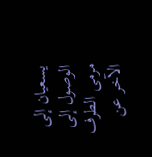يسعيان إلى الوصول إلى مرمى الطرف الآخر عن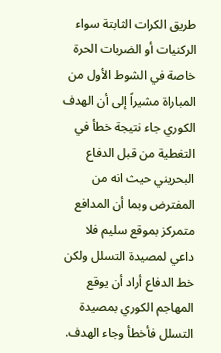طريق الكرات الثابتة سواء الركنيات أو الضربات الحرة خاصة في الشوط الأول من المباراة مشيراً إلى أن الهدف الكوري جاء نتيجة خطأ في التغطية من قبل الدفاع البحريني حيث انه من المفترض وبما أن المدافع متمركز بموقع سليم فلا داعي لمصيدة التسلل ولكن خط الدفاع أراد أن يوقع المهاجم الكوري بمصيدة التسلل فأخطأ وجاء الهدف.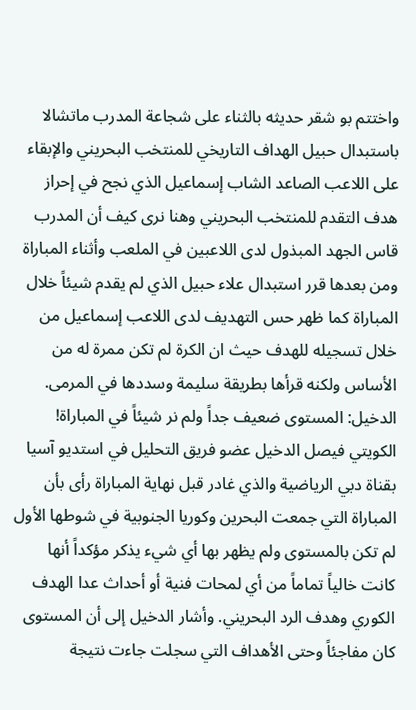واختتم بو شقر حديثه بالثناء على شجاعة المدرب ماتشالا باستبدال حبيل الهداف التاريخي للمنتخب البحريني والإبقاء على اللاعب الصاعد الشاب إسماعيل الذي نجح في إحراز هدف التقدم للمنتخب البحريني وهنا نرى كيف أن المدرب قاس الجهد المبذول لدى اللاعبين في الملعب وأثناء المباراة ومن بعدها قرر استبدال علاء حبيل الذي لم يقدم شيئاً خلال المباراة كما ظهر حس التهديف لدى اللاعب إسماعيل من خلال تسجيله للهدف حيث ان الكرة لم تكن ممرة له من الأساس ولكنه قرأها بطريقة سليمة وسددها في المرمى.
الدخيل: المستوى ضعيف جداً ولم نر شيئاً في المباراة!
الكويتي فيصل الدخيل عضو فريق التحليل في استديو آسيا بقناة دبي الرياضية والذي غادر قبل نهاية المباراة رأى بأن المباراة التي جمعت البحرين وكوريا الجنوبية في شوطها الأول لم تكن بالمستوى ولم يظهر بها أي شيء يذكر مؤكداً أنها كانت خالياً تماماً من أي لمحات فنية أو أحداث عدا الهدف الكوري وهدف الرد البحريني. وأشار الدخيل إلى أن المستوى كان مفاجئاً وحتى الأهداف التي سجلت جاءت نتيجة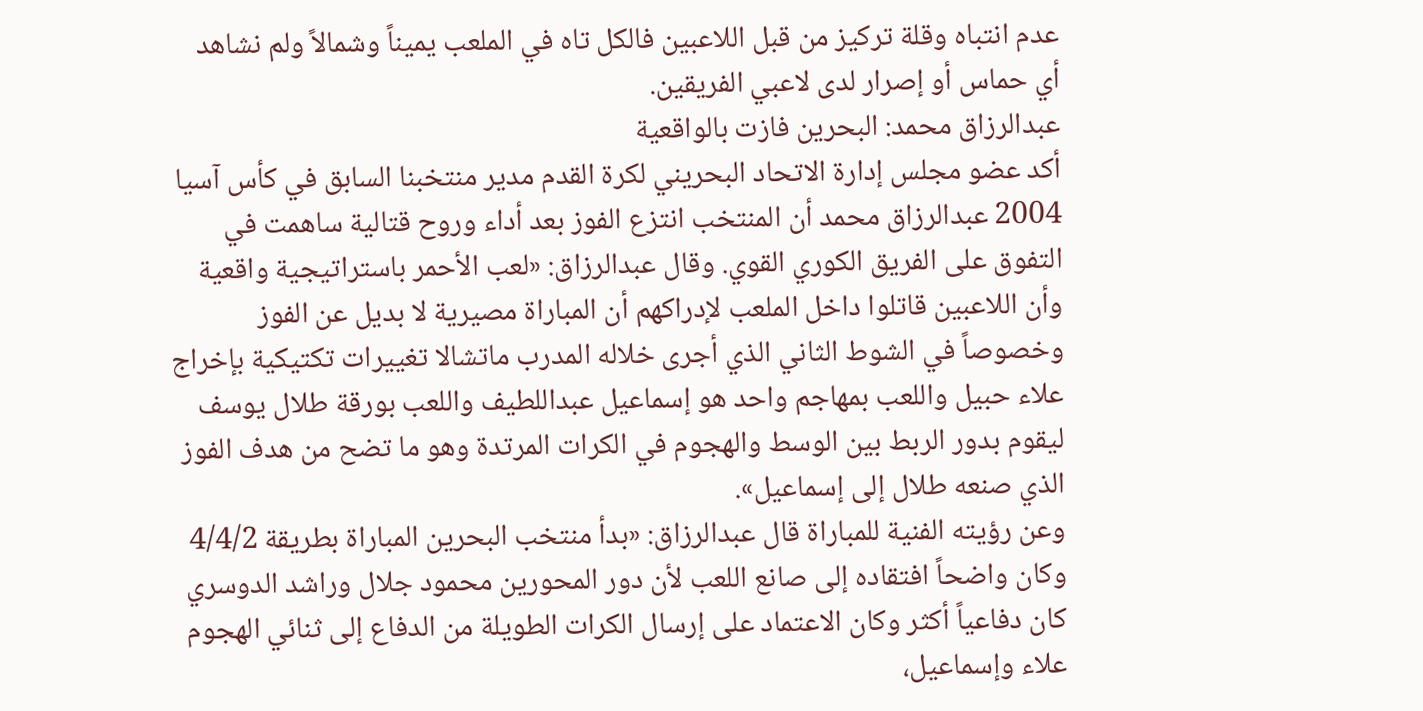عدم انتباه وقلة تركيز من قبل اللاعبين فالكل تاه في الملعب يميناً وشمالاً ولم نشاهد أي حماس أو إصرار لدى لاعبي الفريقين.
عبدالرزاق محمد: البحرين فازت بالواقعية
أكد عضو مجلس إدارة الاتحاد البحريني لكرة القدم مدير منتخبنا السابق في كأس آسيا 2004 عبدالرزاق محمد أن المنتخب انتزع الفوز بعد أداء وروح قتالية ساهمت في التفوق على الفريق الكوري القوي. وقال عبدالرزاق: «لعب الأحمر باستراتيجية واقعية وأن اللاعبين قاتلوا داخل الملعب لإدراكهم أن المباراة مصيرية لا بديل عن الفوز وخصوصاً في الشوط الثاني الذي أجرى خلاله المدرب ماتشالا تغييرات تكتيكية بإخراج علاء حبيل واللعب بمهاجم واحد هو إسماعيل عبداللطيف واللعب بورقة طلال يوسف ليقوم بدور الربط بين الوسط والهجوم في الكرات المرتدة وهو ما تضح من هدف الفوز الذي صنعه طلال إلى إسماعيل».
وعن رؤيته الفنية للمباراة قال عبدالرزاق: «بدأ منتخب البحرين المباراة بطريقة 4/4/2 وكان واضحاً افتقاده إلى صانع اللعب لأن دور المحورين محمود جلال وراشد الدوسري كان دفاعياً أكثر وكان الاعتماد على إرسال الكرات الطويلة من الدفاع إلى ثنائي الهجوم علاء وإسماعيل،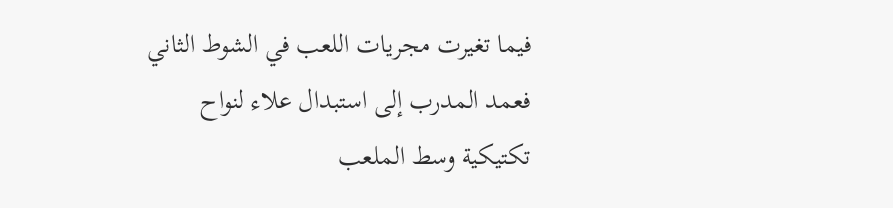فيما تغيرت مجريات اللعب في الشوط الثاني فعمد المدرب إلى استبدال علاء لنواح تكتيكية وسط الملعب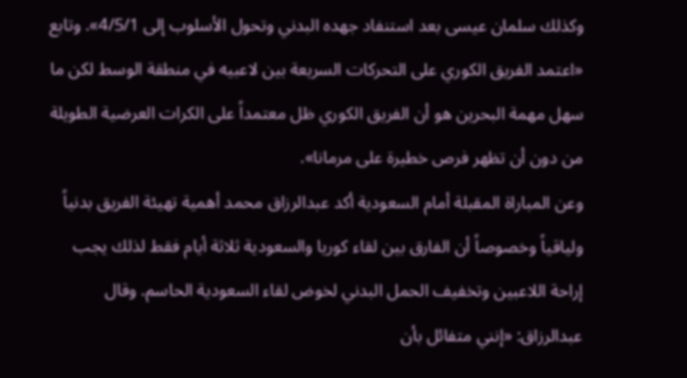وكذلك سلمان عيسى بعد استنفاد جهده البدني وتحول الأسلوب إلى 4/5/1». وتابع «اعتمد الفريق الكوري على التحركات السريعة بين لاعبيه في منطقة الوسط لكن ما سهل مهمة البحرين هو أن الفريق الكوري ظل معتمداً على الكرات العرضية الطويلة من دون أن تظهر فرص خطيرة على مرمانا».
وعن المباراة المقبلة أمام السعودية أكد عبدالرزاق محمد أهمية تهيئة الفريق بدنياً ولياقياً وخصوصاً أن الفارق بين لقاء كوريا والسعودية ثلاثة أيام فقط لذلك يجب إراحة اللاعبين وتخفيف الحمل البدني لخوض لقاء السعودية الحاسم. وقال عبدالرزاق: «إنني متفائل بأن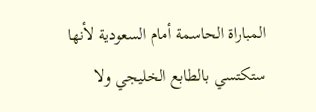المباراة الحاسمة أمام السعودية لأنها ستكتسي بالطابع الخليجي ولا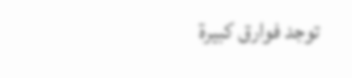توجد فوارق كبيرة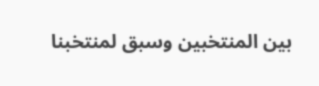بين المنتخبين وسبق لمنتخبنا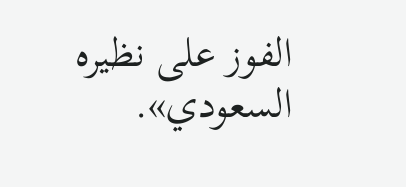الفوز على نظيره السعودي».